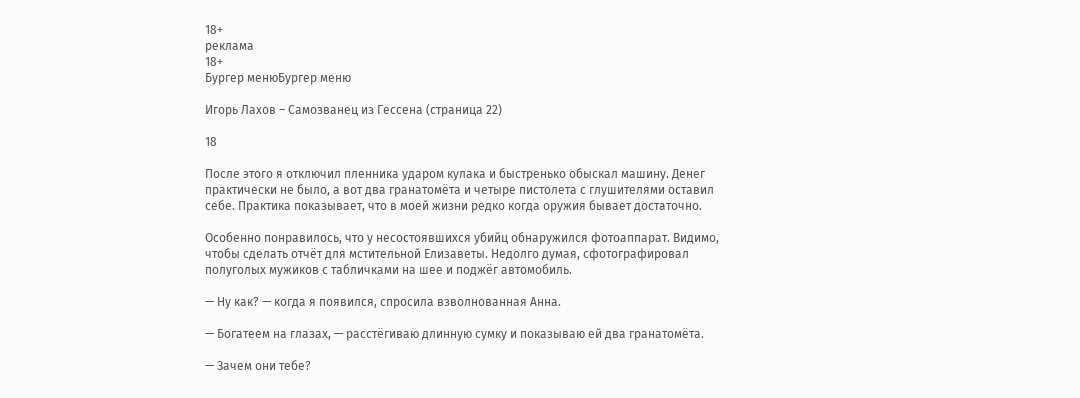18+
реклама
18+
Бургер менюБургер меню

Игорь Лахов – Самозванец из Гессена (страница 22)

18

После этого я отключил пленника ударом кулака и быстренько обыскал машину. Денег практически не было, а вот два гранатомёта и четыре пистолета с глушителями оставил себе. Практика показывает, что в моей жизни редко когда оружия бывает достаточно.

Особенно понравилось, что у несостоявшихся убийц обнаружился фотоаппарат. Видимо, чтобы сделать отчёт для мстительной Елизаветы. Недолго думая, сфотографировал полуголых мужиков с табличками на шее и поджёг автомобиль.

— Ну как? — когда я появился, спросила взволнованная Анна.

— Богатеем на глазах, — расстёгиваю длинную сумку и показываю ей два гранатомёта.

— Зачем они тебе?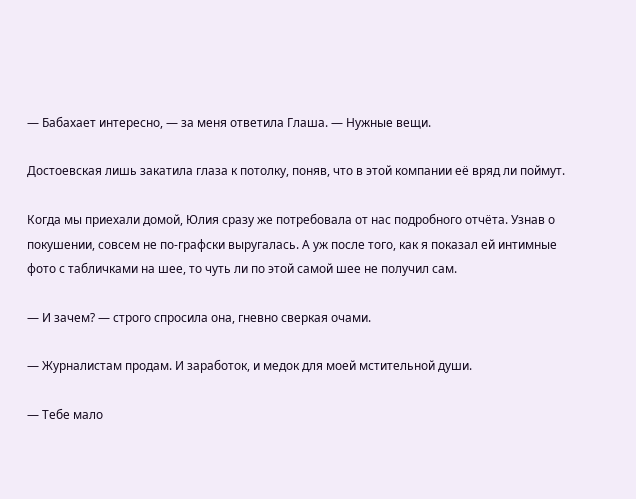— Бабахает интересно, — за меня ответила Глаша. — Нужные вещи.

Достоевская лишь закатила глаза к потолку, поняв, что в этой компании её вряд ли поймут.

Когда мы приехали домой, Юлия сразу же потребовала от нас подробного отчёта. Узнав о покушении, совсем не по-графски выругалась. А уж после того, как я показал ей интимные фото с табличками на шее, то чуть ли по этой самой шее не получил сам.

— И зачем? — строго спросила она, гневно сверкая очами.

— Журналистам продам. И заработок, и медок для моей мстительной души.

— Тебе мало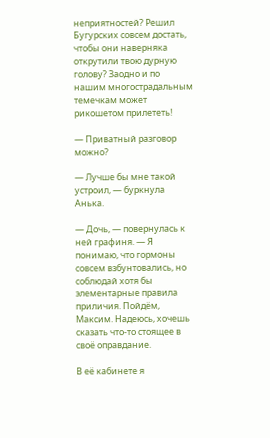неприятностей? Решил Бугурских совсем достать, чтобы они наверняка открутили твою дурную голову? Заодно и по нашим многострадальным темечкам может рикошетом прилететь!

— Приватный разговор можно?

— Лучше бы мне такой устроил, — буркнула Анька.

— Дочь, — повернулась к ней графиня. — Я понимаю, что гормоны совсем взбунтовались, но соблюдай хотя бы элементарные правила приличия. Пойдём, Максим. Надеюсь, хочешь сказать что-то стоящее в своё оправдание.

В её кабинете я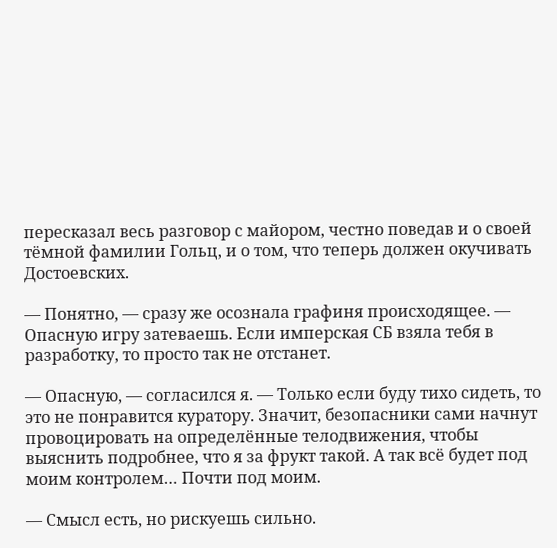пересказал весь разговор с майором, честно поведав и о своей тёмной фамилии Гольц, и о том, что теперь должен окучивать Достоевских.

— Понятно, — сразу же осознала графиня происходящее. — Опасную игру затеваешь. Если имперская СБ взяла тебя в разработку, то просто так не отстанет.

— Опасную, — согласился я. — Только если буду тихо сидеть, то это не понравится куратору. Значит, безопасники сами начнут провоцировать на определённые телодвижения, чтобы выяснить подробнее, что я за фрукт такой. А так всё будет под моим контролем… Почти под моим.

— Смысл есть, но рискуешь сильно.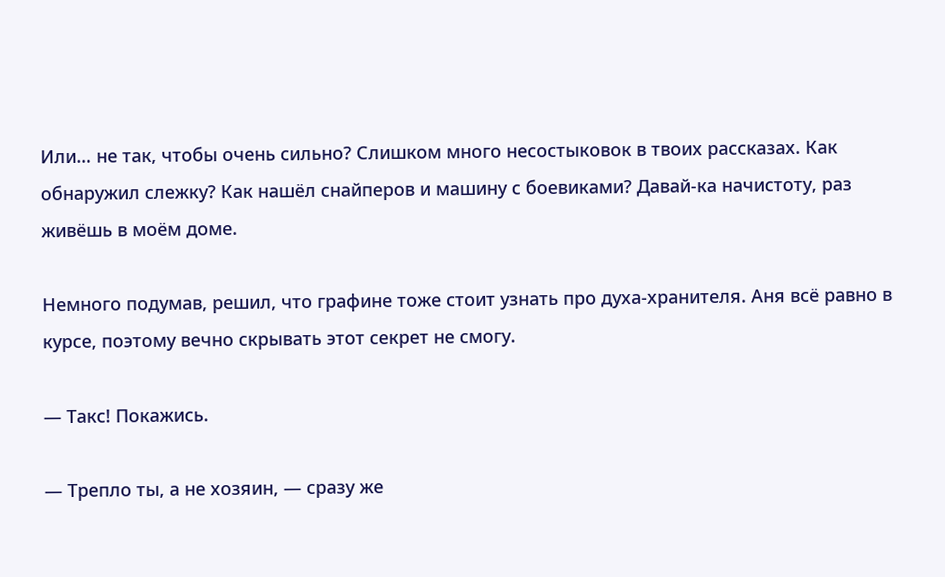Или… не так, чтобы очень сильно? Слишком много несостыковок в твоих рассказах. Как обнаружил слежку? Как нашёл снайперов и машину с боевиками? Давай-ка начистоту, раз живёшь в моём доме.

Немного подумав, решил, что графине тоже стоит узнать про духа-хранителя. Аня всё равно в курсе, поэтому вечно скрывать этот секрет не смогу.

— Такс! Покажись.

— Трепло ты, а не хозяин, — сразу же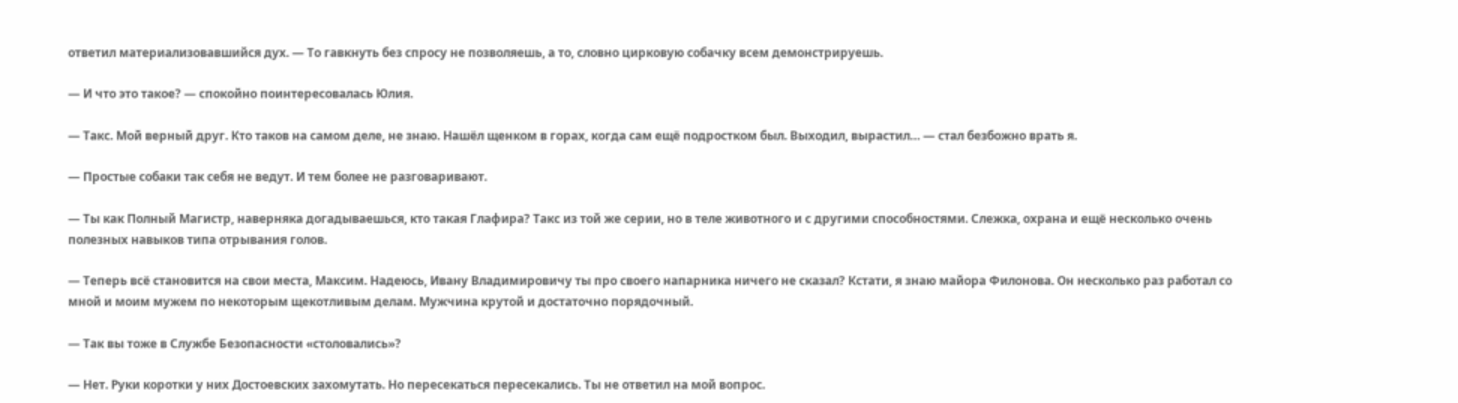ответил материализовавшийся дух. — То гавкнуть без спросу не позволяешь, а то, словно цирковую собачку всем демонстрируешь.

— И что это такое? — спокойно поинтересовалась Юлия.

— Такс. Мой верный друг. Кто таков на самом деле, не знаю. Нашёл щенком в горах, когда сам ещё подростком был. Выходил, вырастил… — стал безбожно врать я.

— Простые собаки так себя не ведут. И тем более не разговаривают.

— Ты как Полный Магистр, наверняка догадываешься, кто такая Глафира? Такс из той же серии, но в теле животного и с другими способностями. Слежка, охрана и ещё несколько очень полезных навыков типа отрывания голов.

— Теперь всё становится на свои места, Максим. Надеюсь, Ивану Владимировичу ты про своего напарника ничего не сказал? Кстати, я знаю майора Филонова. Он несколько раз работал со мной и моим мужем по некоторым щекотливым делам. Мужчина крутой и достаточно порядочный.

— Так вы тоже в Службе Безопасности «столовались»?

— Нет. Руки коротки у них Достоевских захомутать. Но пересекаться пересекались. Ты не ответил на мой вопрос.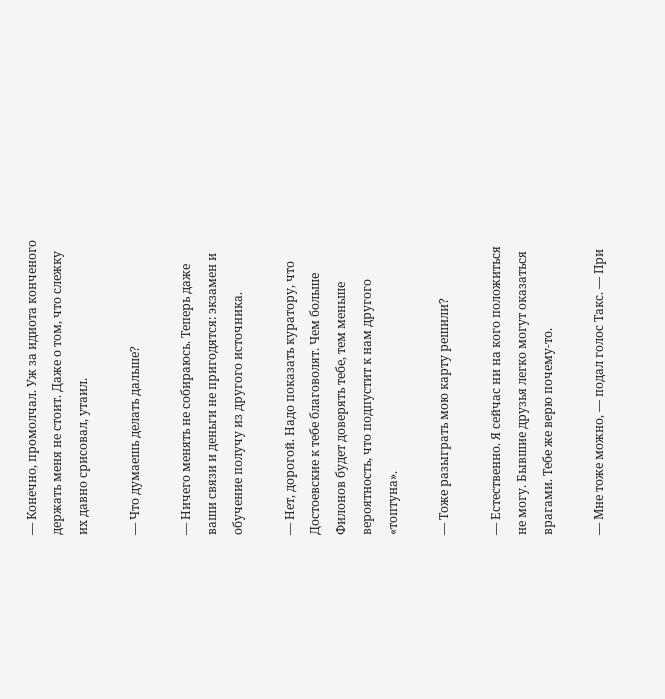— Конечно, промолчал. Уж за идиота конченого держать меня не стоит. Даже о том, что слежку их давно срисовал, утаил.

— Что думаешь делать дальше?

— Ничего менять не собираюсь. Теперь даже ваши связи и деньги не пригодятся: экзамен и обучение получу из другого источника.

— Нет, дорогой. Надо показать куратору, что Достоевские к тебе благоволят. Чем больше Филонов будет доверять тебе, тем меньше вероятность, что подпустит к нам другого «топтуна».

— Тоже разыграть мою карту решили?

— Естественно. Я сейчас ни на кого положиться не могу. Бывшие друзья легко могут оказаться врагами. Тебе же верю почему-то.

— Мне тоже можно, — подал голос Такс. — При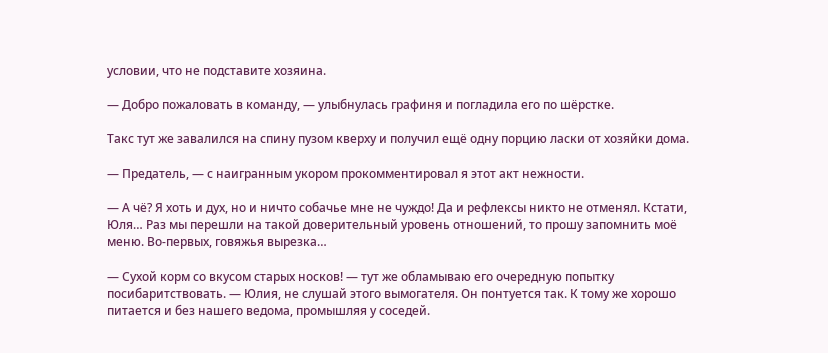условии, что не подставите хозяина.

— Добро пожаловать в команду, — улыбнулась графиня и погладила его по шёрстке.

Такс тут же завалился на спину пузом кверху и получил ещё одну порцию ласки от хозяйки дома.

— Предатель, — с наигранным укором прокомментировал я этот акт нежности.

— А чё? Я хоть и дух, но и ничто собачье мне не чуждо! Да и рефлексы никто не отменял. Кстати, Юля… Раз мы перешли на такой доверительный уровень отношений, то прошу запомнить моё меню. Во-первых, говяжья вырезка…

— Сухой корм со вкусом старых носков! — тут же обламываю его очередную попытку посибаритствовать. — Юлия, не слушай этого вымогателя. Он понтуется так. К тому же хорошо питается и без нашего ведома, промышляя у соседей.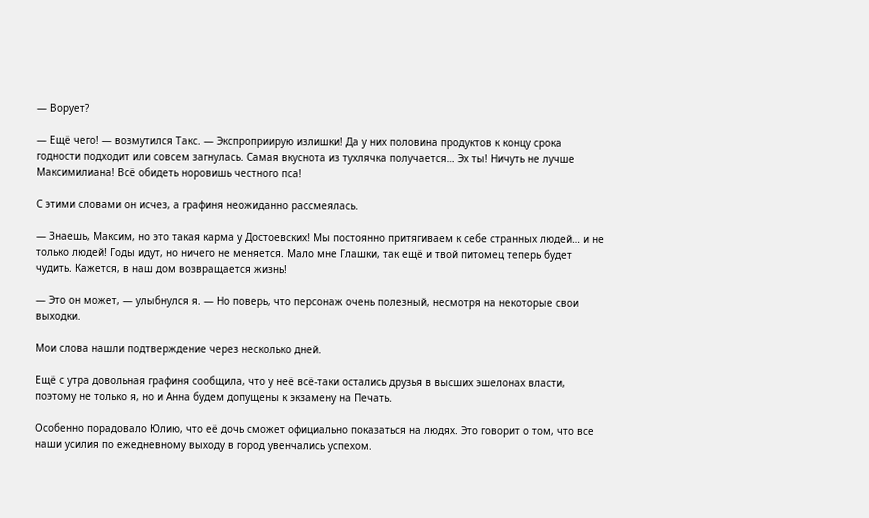— Ворует?

— Ещё чего! — возмутился Такс. — Экспроприирую излишки! Да у них половина продуктов к концу срока годности подходит или совсем загнулась. Самая вкуснота из тухлячка получается… Эх ты! Ничуть не лучше Максимилиана! Всё обидеть норовишь честного пса!

С этими словами он исчез, а графиня неожиданно рассмеялась.

— Знаешь, Максим, но это такая карма у Достоевских! Мы постоянно притягиваем к себе странных людей… и не только людей! Годы идут, но ничего не меняется. Мало мне Глашки, так ещё и твой питомец теперь будет чудить. Кажется, в наш дом возвращается жизнь!

— Это он может, — улыбнулся я. — Но поверь, что персонаж очень полезный, несмотря на некоторые свои выходки.

Мои слова нашли подтверждение через несколько дней.

Ещё с утра довольная графиня сообщила, что у неё всё-таки остались друзья в высших эшелонах власти, поэтому не только я, но и Анна будем допущены к экзамену на Печать.

Особенно порадовало Юлию, что её дочь сможет официально показаться на людях. Это говорит о том, что все наши усилия по ежедневному выходу в город увенчались успехом.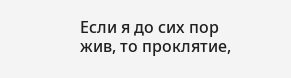Если я до сих пор жив, то проклятие,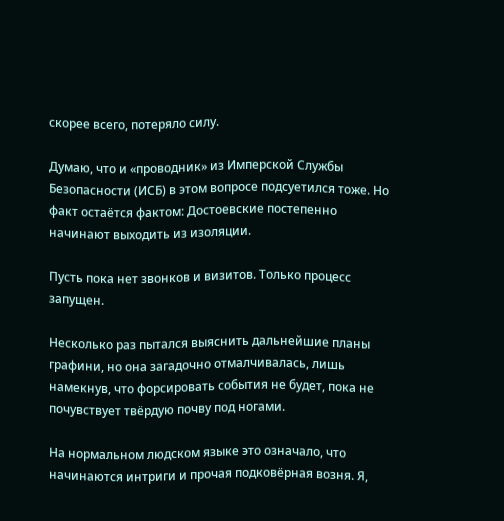скорее всего, потеряло силу.

Думаю, что и «проводник» из Имперской Службы Безопасности (ИСБ) в этом вопросе подсуетился тоже. Но факт остаётся фактом: Достоевские постепенно начинают выходить из изоляции.

Пусть пока нет звонков и визитов. Только процесс запущен.

Несколько раз пытался выяснить дальнейшие планы графини, но она загадочно отмалчивалась, лишь намекнув, что форсировать события не будет, пока не почувствует твёрдую почву под ногами.

На нормальном людском языке это означало, что начинаются интриги и прочая подковёрная возня. Я,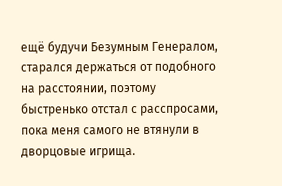ещё будучи Безумным Генералом, старался держаться от подобного на расстоянии, поэтому быстренько отстал с расспросами, пока меня самого не втянули в дворцовые игрища.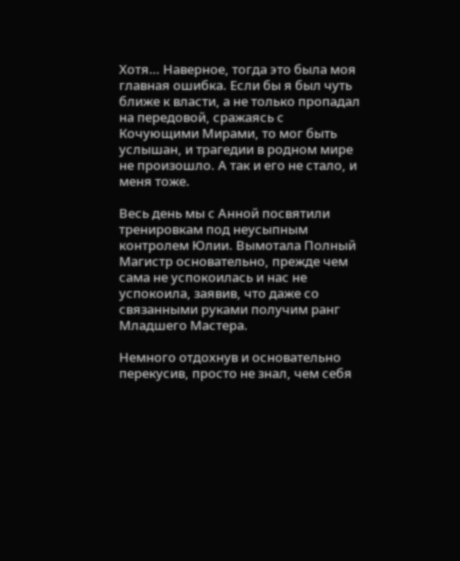Хотя… Наверное, тогда это была моя главная ошибка. Если бы я был чуть ближе к власти, а не только пропадал на передовой, сражаясь с Кочующими Мирами, то мог быть услышан, и трагедии в родном мире не произошло. А так и его не стало, и меня тоже.

Весь день мы с Анной посвятили тренировкам под неусыпным контролем Юлии. Вымотала Полный Магистр основательно, прежде чем сама не успокоилась и нас не успокоила, заявив, что даже со связанными руками получим ранг Младшего Мастера.

Немного отдохнув и основательно перекусив, просто не знал, чем себя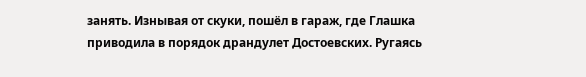занять. Изнывая от скуки, пошёл в гараж, где Глашка приводила в порядок драндулет Достоевских. Ругаясь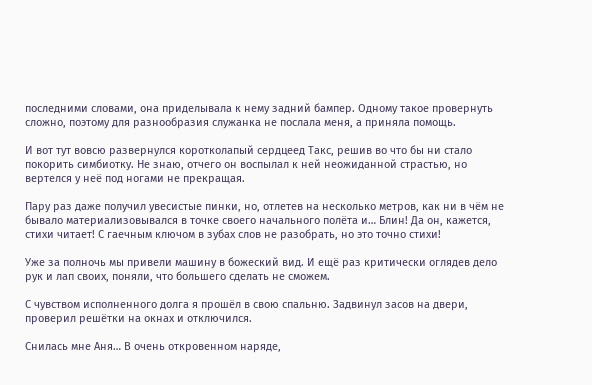последними словами, она приделывала к нему задний бампер. Одному такое провернуть сложно, поэтому для разнообразия служанка не послала меня, а приняла помощь.

И вот тут вовсю развернулся коротколапый сердцеед Такс, решив во что бы ни стало покорить симбиотку. Не знаю, отчего он воспылал к ней неожиданной страстью, но вертелся у неё под ногами не прекращая.

Пару раз даже получил увесистые пинки, но, отлетев на несколько метров, как ни в чём не бывало материализовывался в точке своего начального полёта и… Блин! Да он, кажется, стихи читает! С гаечным ключом в зубах слов не разобрать, но это точно стихи!

Уже за полночь мы привели машину в божеский вид. И ещё раз критически оглядев дело рук и лап своих, поняли, что большего сделать не сможем.

С чувством исполненного долга я прошёл в свою спальню. Задвинул засов на двери, проверил решётки на окнах и отключился.

Снилась мне Аня… В очень откровенном наряде,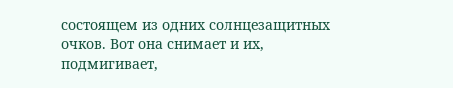состоящем из одних солнцезащитных очков. Вот она снимает и их, подмигивает,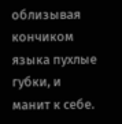облизывая кончиком языка пухлые губки, и манит к себе.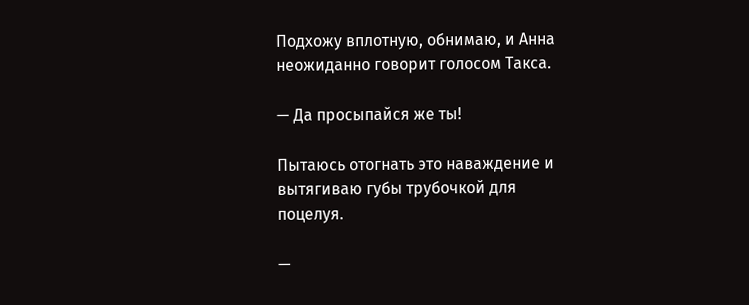Подхожу вплотную, обнимаю, и Анна неожиданно говорит голосом Такса.

— Да просыпайся же ты!

Пытаюсь отогнать это наваждение и вытягиваю губы трубочкой для поцелуя.

—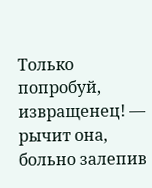Только попробуй, извращенец! — рычит она, больно залепив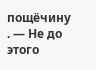пощёчину . — Не до этого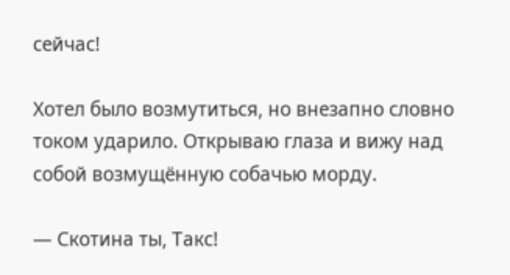сейчас!

Хотел было возмутиться, но внезапно словно током ударило. Открываю глаза и вижу над собой возмущённую собачью морду.

— Скотина ты, Такс!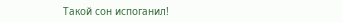Такой сон испоганил!